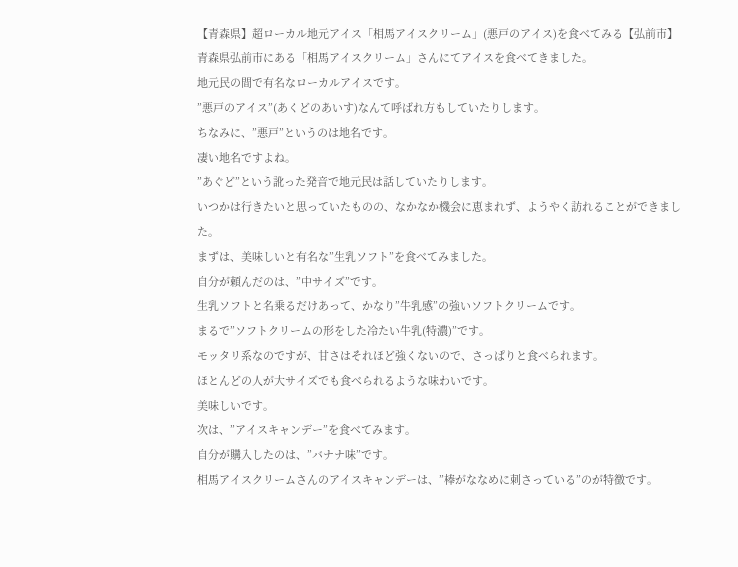【青森県】超ローカル地元アイス「相馬アイスクリーム」(悪戸のアイス)を食べてみる【弘前市】
青森県弘前市にある「相馬アイスクリーム」さんにてアイスを食べてきました。
地元民の間で有名なローカルアイスです。
”悪戸のアイス”(あくどのあいす)なんて呼ばれ方もしていたりします。
ちなみに、”悪戸”というのは地名です。
凄い地名ですよね。
”あぐど”という訛った発音で地元民は話していたりします。
いつかは行きたいと思っていたものの、なかなか機会に恵まれず、ようやく訪れることができました。
まずは、美味しいと有名な”生乳ソフト”を食べてみました。
自分が頼んだのは、”中サイズ”です。
生乳ソフトと名乗るだけあって、かなり”牛乳感”の強いソフトクリームです。
まるで”ソフトクリームの形をした冷たい牛乳(特濃)”です。
モッタリ系なのですが、甘さはそれほど強くないので、さっぱりと食べられます。
ほとんどの人が大サイズでも食べられるような味わいです。
美味しいです。
次は、”アイスキャンデー”を食べてみます。
自分が購入したのは、”バナナ味”です。
相馬アイスクリームさんのアイスキャンデーは、”棒がななめに刺さっている”のが特徴です。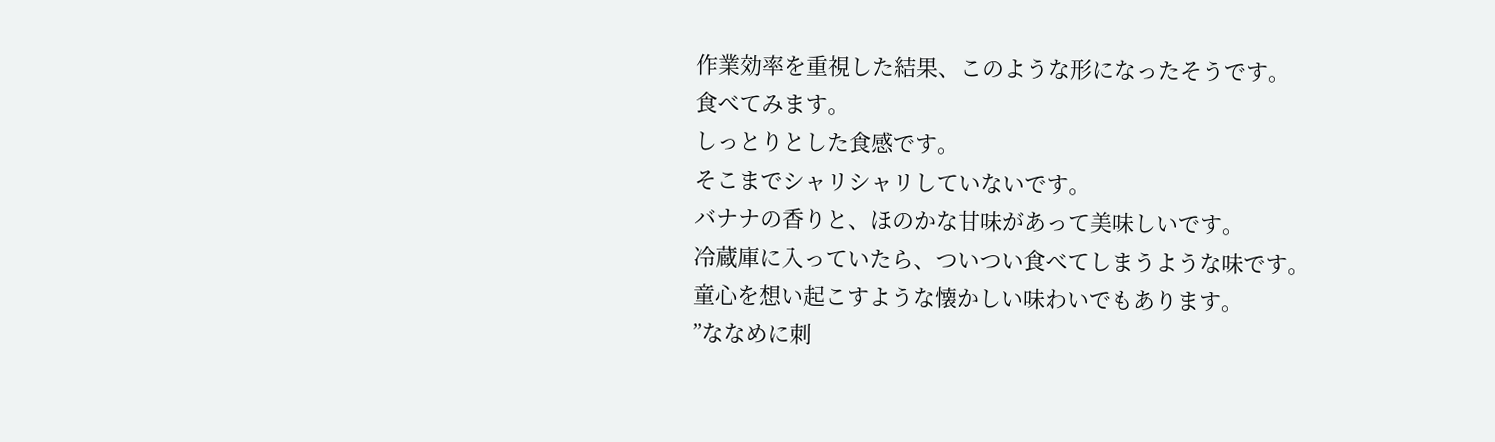作業効率を重視した結果、このような形になったそうです。
食べてみます。
しっとりとした食感です。
そこまでシャリシャリしていないです。
バナナの香りと、ほのかな甘味があって美味しいです。
冷蔵庫に入っていたら、ついつい食べてしまうような味です。
童心を想い起こすような懐かしい味わいでもあります。
”ななめに刺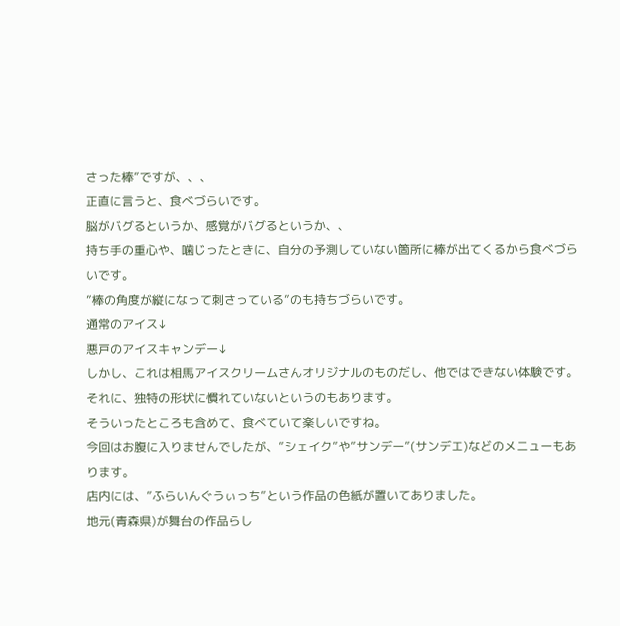さった棒”ですが、、、
正直に言うと、食べづらいです。
脳がバグるというか、感覚がバグるというか、、
持ち手の重心や、噛じったときに、自分の予測していない箇所に棒が出てくるから食べづらいです。
”棒の角度が縦になって刺さっている”のも持ちづらいです。
通常のアイス↓
悪戸のアイスキャンデー↓
しかし、これは相馬アイスクリームさんオリジナルのものだし、他ではできない体験です。
それに、独特の形状に慣れていないというのもあります。
そういったところも含めて、食べていて楽しいですね。
今回はお腹に入りませんでしたが、”シェイク”や”サンデー”(サンデエ)などのメニューもあります。
店内には、”ふらいんぐうぃっち”という作品の色紙が置いてありました。
地元(青森県)が舞台の作品らし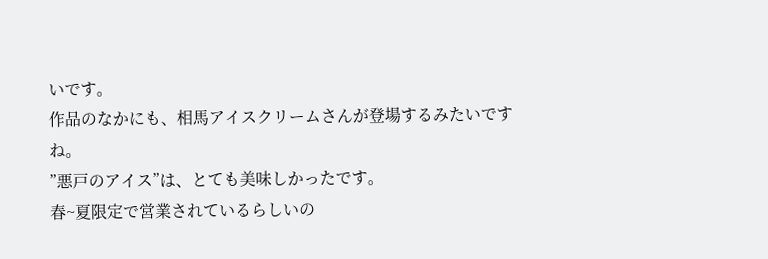いです。
作品のなかにも、相馬アイスクリームさんが登場するみたいですね。
”悪戸のアイス”は、とても美味しかったです。
春~夏限定で営業されているらしいの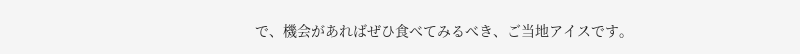で、機会があればぜひ食べてみるべき、ご当地アイスです。